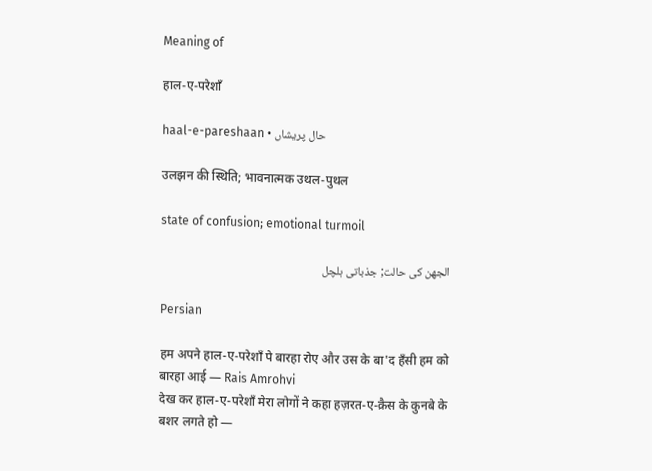Meaning of

हाल-ए-परेशाँ

haal-e-pareshaan • حال پریشاں

उलझन की स्थिति; भावनात्मक उथल-पुथल

state of confusion; emotional turmoil

الجھن کی حالت; جذباتی ہلچل

Persian

हम अपने हाल-ए-परेशाँ पे बारहा रोए और उस के बा'द हँसी हम को बारहा आई — Rais Amrohvi
देख कर हाल-ए-परेशाँ मेरा लोगों ने कहा हज़रत-ए-क़ैस के कुनबे के बशर लगते हो —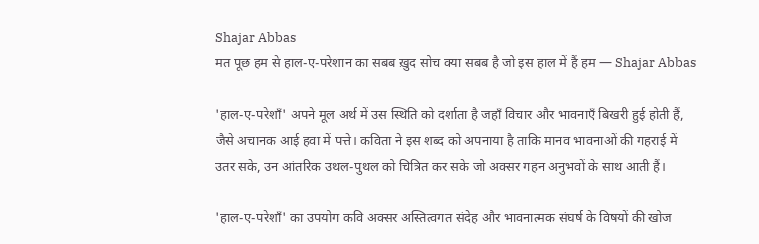Shajar Abbas
मत पूछ हम से हाल-ए-परेशान का सबब ख़ुद सोच क्या सबब है जो इस हाल में हैं हम — Shajar Abbas

'हाल-ए-परेशाँ' अपने मूल अर्थ में उस स्थिति को दर्शाता है जहाँ विचार और भावनाएँ बिखरी हुई होती हैं, जैसे अचानक आई हवा में पत्ते। कविता ने इस शब्द को अपनाया है ताकि मानव भावनाओं की गहराई में उतर सके, उन आंतरिक उथल-पुथल को चित्रित कर सके जो अक्सर गहन अनुभवों के साथ आती हैं।

'हाल-ए-परेशाँ' का उपयोग कवि अक्सर अस्तित्वगत संदेह और भावनात्मक संघर्ष के विषयों की खोज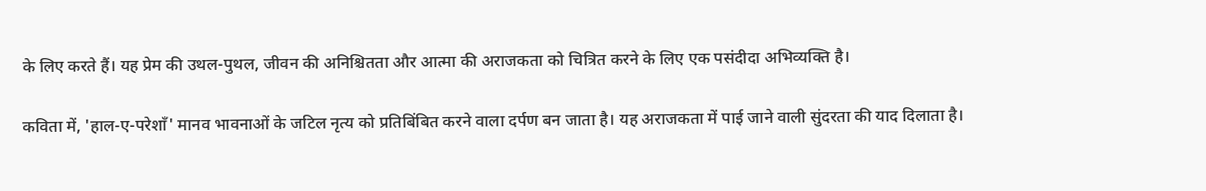के लिए करते हैं। यह प्रेम की उथल-पुथल, जीवन की अनिश्चितता और आत्मा की अराजकता को चित्रित करने के लिए एक पसंदीदा अभिव्यक्ति है।

कविता में, 'हाल-ए-परेशाँ' मानव भावनाओं के जटिल नृत्य को प्रतिबिंबित करने वाला दर्पण बन जाता है। यह अराजकता में पाई जाने वाली सुंदरता की याद दिलाता है।